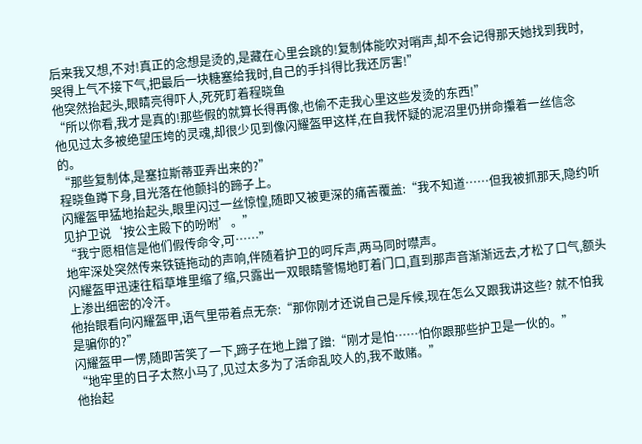后来我又想,不对!真正的念想是烫的,是藏在心里会跳的!复制体能吹对哨声,却不会记得那天她找到我时,哭得上气不接下气,把最后一块糖塞给我时,自己的手抖得比我还厉害!”
他突然抬起头,眼睛亮得吓人,死死盯着程晓鱼
“所以你看,我才是真的!那些假的就算长得再像,也偷不走我心里这些发烫的东西!”
他见过太多被绝望压垮的灵魂,却很少见到像闪耀盔甲这样,在自我怀疑的泥沼里仍拼命攥着一丝信念的。
“那些复制体,是塞拉斯蒂亚弄出来的?”
程晓鱼蹲下身,目光落在他颤抖的蹄子上。
闪耀盔甲猛地抬起头,眼里闪过一丝惊惶,随即又被更深的痛苦覆盖:“我不知道……但我被抓那天,隐约听见护卫说‘按公主殿下的吩咐’。”
“我宁愿相信是他们假传命令,可……”
地牢深处突然传来铁链拖动的声响,伴随着护卫的呵斥声,两马同时噤声。
闪耀盔甲迅速往稻草堆里缩了缩,只露出一双眼睛警惕地盯着门口,直到那声音渐渐远去,才松了口气,额头上渗出细密的冷汗。
他抬眼看向闪耀盔甲,语气里带着点无奈:“那你刚才还说自己是斥候,现在怎么又跟我讲这些? 就不怕我是骗你的?”
闪耀盔甲一愣,随即苦笑了一下,蹄子在地上蹭了蹭:“刚才是怕……怕你跟那些护卫是一伙的。”
“地牢里的日子太熬小马了,见过太多为了活命乱咬人的,我不敢赌。”
他抬起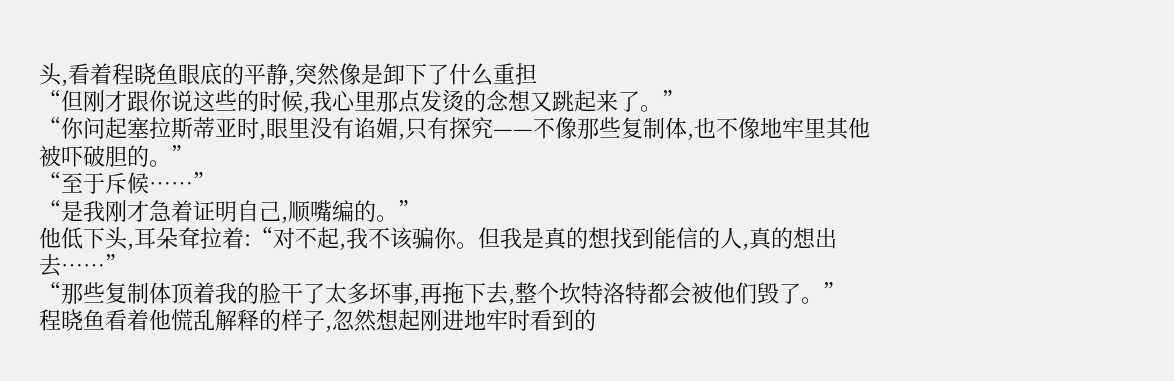头,看着程晓鱼眼底的平静,突然像是卸下了什么重担
“但刚才跟你说这些的时候,我心里那点发烫的念想又跳起来了。”
“你问起塞拉斯蒂亚时,眼里没有谄媚,只有探究——不像那些复制体,也不像地牢里其他被吓破胆的。”
“至于斥候……”
“是我刚才急着证明自己,顺嘴编的。”
他低下头,耳朵耷拉着:“对不起,我不该骗你。但我是真的想找到能信的人,真的想出去……”
“那些复制体顶着我的脸干了太多坏事,再拖下去,整个坎特洛特都会被他们毁了。”
程晓鱼看着他慌乱解释的样子,忽然想起刚进地牢时看到的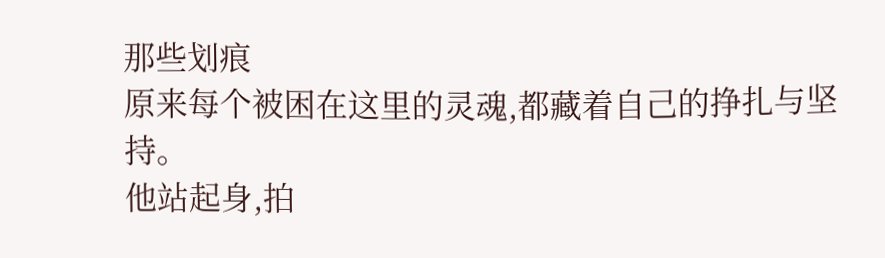那些划痕
原来每个被困在这里的灵魂,都藏着自己的挣扎与坚持。
他站起身,拍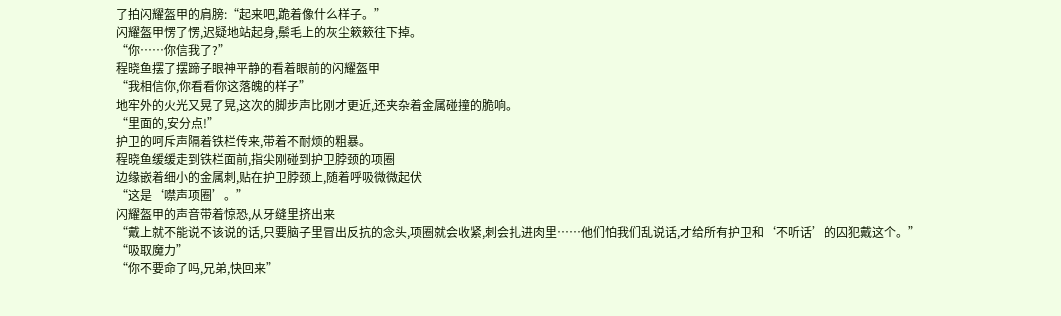了拍闪耀盔甲的肩膀:“起来吧,跪着像什么样子。”
闪耀盔甲愣了愣,迟疑地站起身,鬃毛上的灰尘簌簌往下掉。
“你……你信我了?”
程晓鱼摆了摆蹄子眼神平静的看着眼前的闪耀盔甲
“我相信你,你看看你这落魄的样子”
地牢外的火光又晃了晃,这次的脚步声比刚才更近,还夹杂着金属碰撞的脆响。
“里面的,安分点!”
护卫的呵斥声隔着铁栏传来,带着不耐烦的粗暴。
程晓鱼缓缓走到铁栏面前,指尖刚碰到护卫脖颈的项圈
边缘嵌着细小的金属刺,贴在护卫脖颈上,随着呼吸微微起伏
“这是‘噤声项圈’。”
闪耀盔甲的声音带着惊恐,从牙缝里挤出来
“戴上就不能说不该说的话,只要脑子里冒出反抗的念头,项圈就会收紧,刺会扎进肉里……他们怕我们乱说话,才给所有护卫和‘不听话’的囚犯戴这个。”
“吸取魔力”
“你不要命了吗,兄弟,快回来”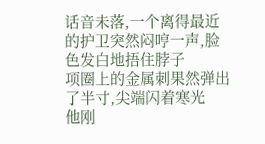话音未落,一个离得最近的护卫突然闷哼一声,脸色发白地捂住脖子
项圈上的金属刺果然弹出了半寸,尖端闪着寒光
他刚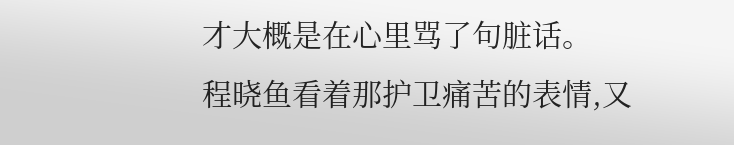才大概是在心里骂了句脏话。
程晓鱼看着那护卫痛苦的表情,又